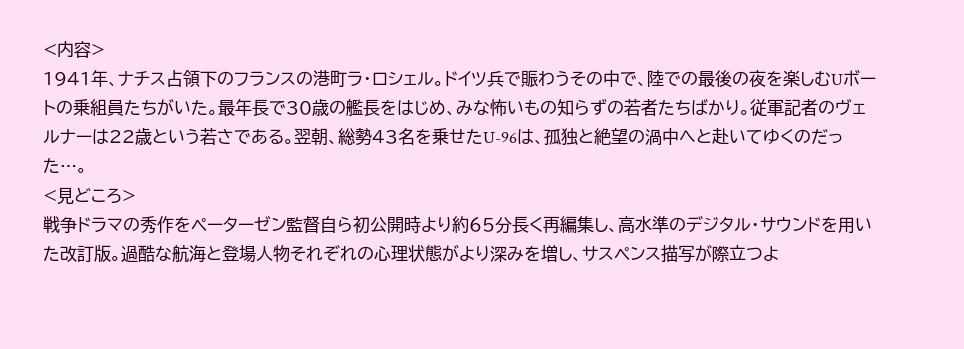<内容>
1941年、ナチス占領下のフランスの港町ラ・ロシェル。ドイツ兵で賑わうその中で、陸での最後の夜を楽しむUボートの乗組員たちがいた。最年長で30歳の艦長をはじめ、みな怖いもの知らずの若者たちばかり。従軍記者のヴェルナーは22歳という若さである。翌朝、総勢43名を乗せたU-96は、孤独と絶望の渦中へと赴いてゆくのだった…。
<見どころ>
戦争ドラマの秀作をペーターゼン監督自ら初公開時より約65分長く再編集し、高水準のデジタル・サウンドを用いた改訂版。過酷な航海と登場人物それぞれの心理状態がより深みを増し、サスペンス描写が際立つよ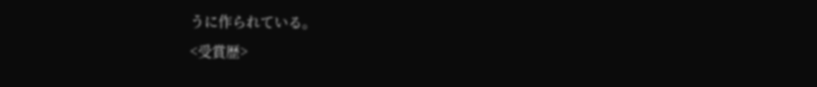うに作られている。
<受賞歴>